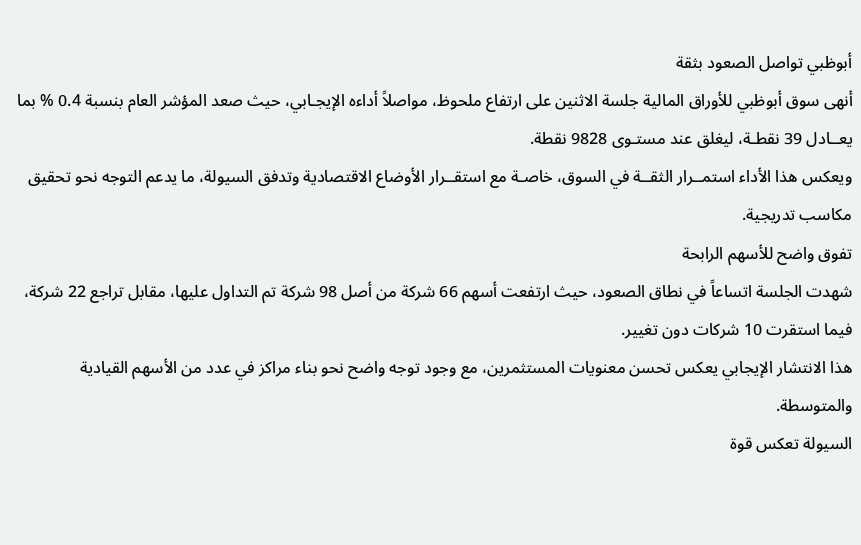أبوظبي تواصل الصعود بثقة
أنهى سوق أبوظبي للأوراق المالية جلسة الاثنين على ارتفاع ملحوظ، مواصلاً أداءه الإيجـابي، حيث صعد المؤشر العام بنسبة 0.4 % بما يعــادل 39 نقطـة، ليغلق عند مستـوى 9828 نقطة.
ويعكس هذا الأداء استمــرار الثقــة في السوق، خاصـة مع استقــرار الأوضاع الاقتصادية وتدفق السيولة، ما يدعم التوجه نحو تحقيق مكاسب تدريجية.
تفوق واضح للأسهم الرابحة
شهدت الجلسة اتساعاً في نطاق الصعود، حيث ارتفعت أسهم 66 شركة من أصل 98 شركة تم التداول عليها، مقابل تراجع 22 شركة، فيما استقرت 10 شركات دون تغيير.
هذا الانتشار الإيجابي يعكس تحسن معنويات المستثمرين، مع وجود توجه واضح نحو بناء مراكز في عدد من الأسهم القيادية والمتوسطة.
السيولة تعكس قوة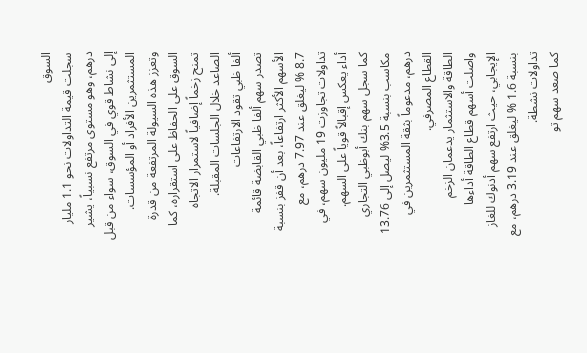السوق
سجلت قيمة التداولات نحو 1.1 مليار درهم، وهو مستوى مرتفع نسبياً، يشير إلى نشاط قوي في السوق، سواء من قبل المستثمرين الأفراد أو المؤسسات.
وتعزز هذه السيولة المرتفعة من قدرة السوق على الحفاظ على استقراره، كما تمنح زخماً إضافياً لاستمرار الاتجاه الصاعد خلال الجلسات المقبلة.
ألفا ظبي تقود الارتفاعات
تصدر سهم ألفا ظبي القابضة قائمة الأسهم الأكثر ارتفاعاً، بعد أن قفز بنسبة 8.7 % ليغلق عند 7.97 درهم، مع تداولات تجاوزت 19 مليون سهم، في أداء يعكس إقبالاً قوياً على السهم.
كما سجل سهم بنك أبوظبي التجاري مكاسب بنسبة 3.5% ليصل إلى 13.76 درهم، مدعوماً بثقة المستثمرين في القطاع المصرفي.
الطاقة والاستثمار يدعمان الزخم
واصلت أسهم قطاع الطاقة أداءها الإيجابي، حيث ارتفع سهم أدنوك للغاز بنسبة 1.6 % ليغلق عند 3.19 درهم، مع تداولات نشطة.
كما صعد سهم تو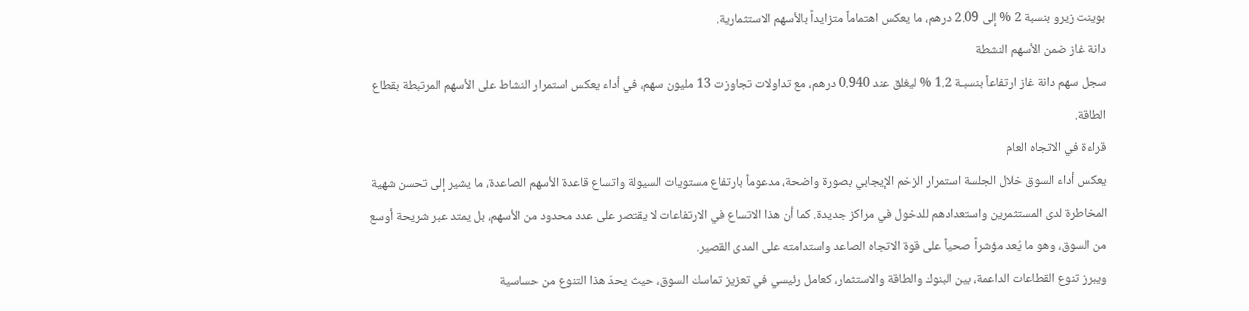بوينت زيرو بنسبة 2 % إلى 2.09 درهم، ما يعكس اهتماماً متزايداً بالأسهم الاستثمارية.
دانة غاز ضمن الأسهم النشطة
سجل سهم دانة غاز ارتفاعاً بنسبـة 1.2 % ليغلق عند 0.940 درهم، مع تداولات تجاوزت 13 مليون سهم، في أداء يعكس استمرار النشاط على الأسهم المرتبطة بقطاع الطاقة.
قراءة في الاتجاه العام
يعكس أداء السوق خلال الجلسة استمرار الزخم الإيجابي بصورة واضحة، مدعوماً بارتفاع مستويات السيولة واتساع قاعدة الأسهم الصاعدة، ما يشير إلى تحسن شهية المخاطرة لدى المستثمرين واستعدادهم للدخول في مراكز جديدة. كما أن هذا الاتساع في الارتفاعات لا يقتصر على عدد محدود من الأسهم، بل يمتد عبر شريحة أوسع من السوق، وهو ما يُعد مؤشراً صحياً على قوة الاتجاه الصاعد واستدامته على المدى القصير.
ويبرز تنوع القطاعات الداعمة، بين البنوك والطاقة والاستثمار، كعامل رئيسي في تعزيز تماسك السوق، حيث يحدّ هذا التنوع من حساسية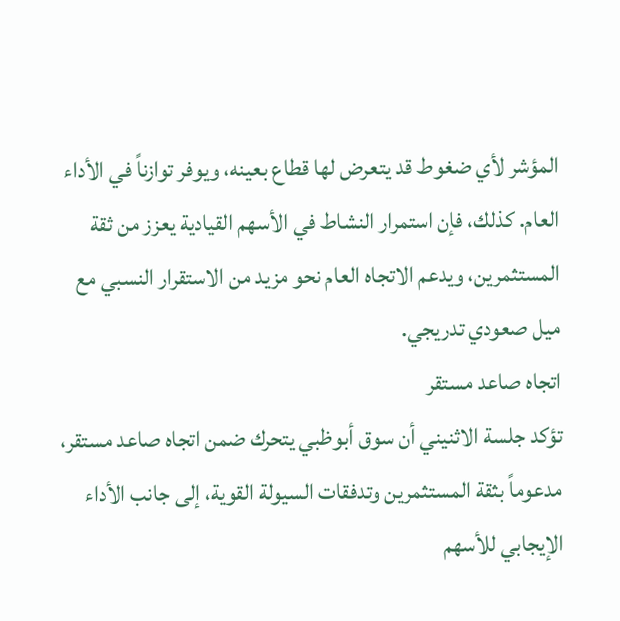المؤشر لأي ضغوط قد يتعرض لها قطاع بعينه، ويوفر توازناً في الأداء العام. كذلك، فإن استمرار النشاط في الأسهم القيادية يعزز من ثقة المستثمرين، ويدعم الاتجاه العام نحو مزيد من الاستقرار النسبي مع ميل صعودي تدريجي.
اتجاه صاعد مستقر
تؤكد جلسة الاثنيني أن سوق أبوظبي يتحرك ضمن اتجاه صاعد مستقر، مدعوماً بثقة المستثمرين وتدفقات السيولة القوية، إلى جانب الأداء الإيجابي للأسهم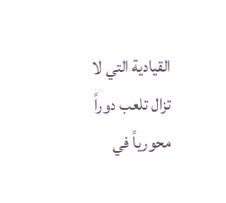القيادية التي لا تزال تلعب دوراً محورياً في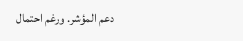دعم المؤشر. ورغم احتمال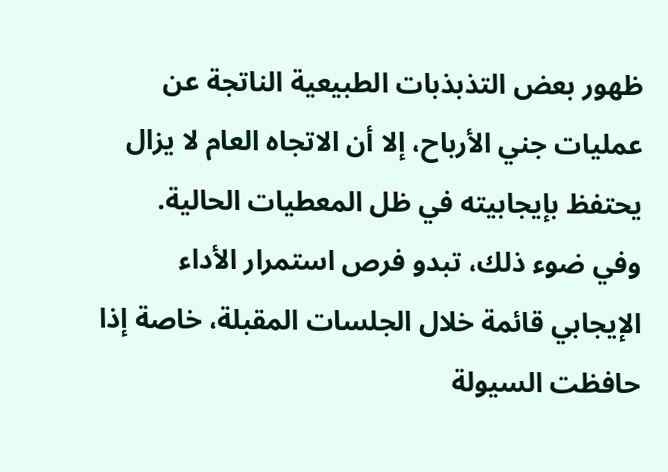ظهور بعض التذبذبات الطبيعية الناتجة عن عمليات جني الأرباح، إلا أن الاتجاه العام لا يزال يحتفظ بإيجابيته في ظل المعطيات الحالية.
وفي ضوء ذلك، تبدو فرص استمرار الأداء الإيجابي قائمة خلال الجلسات المقبلة، خاصة إذا حافظت السيولة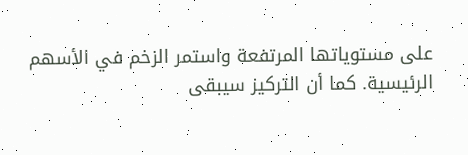على مستوياتها المرتفعة واستمر الزخم في الأسهم الرئيسية. كما أن التركيز سيبقى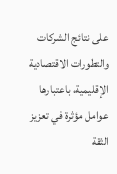على نتائج الشركات والتطورات الاقتصادية الإقليمية، باعتبارها عوامل مؤثرة في تعزيز الثقة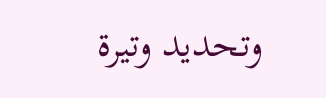وتحديد وتيرة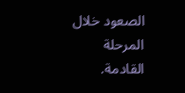الصعود خلال المرحلة القادمة.